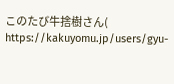このたび牛捨樹さん(
https://kakuyomu.jp/users/gyu-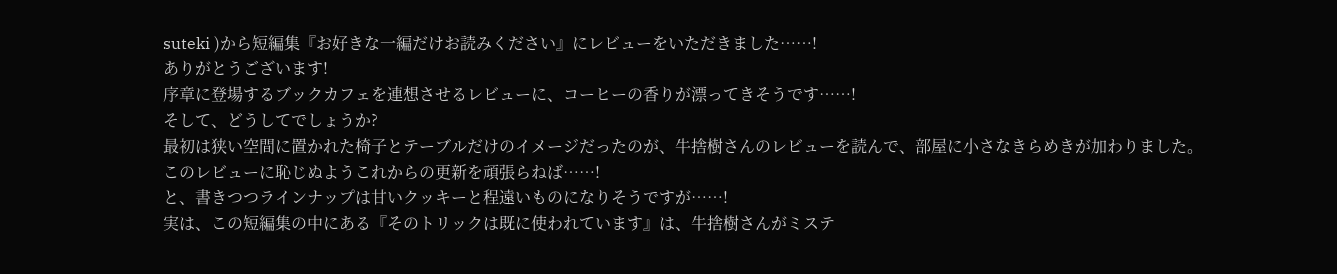suteki )から短編集『お好きな一編だけお読みください』にレビューをいただきました……!
ありがとうございます!
序章に登場するブックカフェを連想させるレビューに、コーヒーの香りが漂ってきそうです……!
そして、どうしてでしょうか?
最初は狭い空間に置かれた椅子とテーブルだけのイメージだったのが、牛捨樹さんのレビューを読んで、部屋に小さなきらめきが加わりました。
このレビューに恥じぬようこれからの更新を頑張らねば……!
と、書きつつラインナップは甘いクッキーと程遠いものになりそうですが……!
実は、この短編集の中にある『そのトリックは既に使われています』は、牛捨樹さんがミステ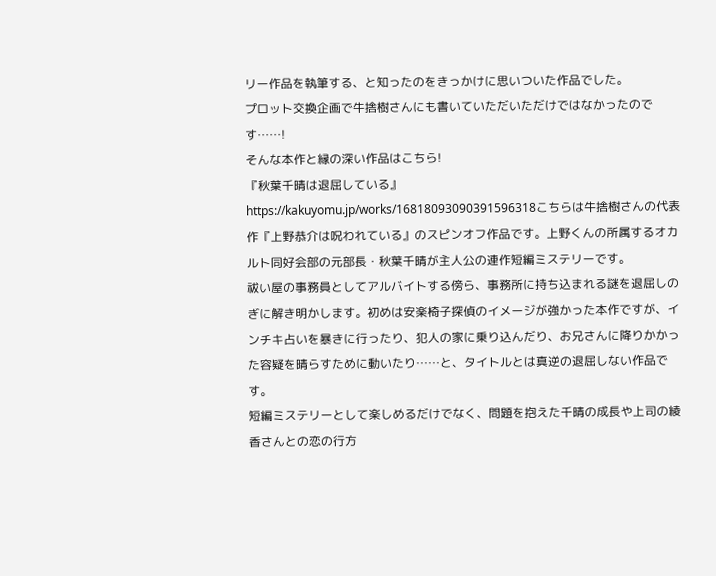リー作品を執筆する、と知ったのをきっかけに思いついた作品でした。
プロット交換企画で牛捨樹さんにも書いていただいただけではなかったのです……!
そんな本作と縁の深い作品はこちら!
『秋葉千晴は退屈している』
https://kakuyomu.jp/works/16818093090391596318こちらは牛捨樹さんの代表作『上野恭介は呪われている』のスピンオフ作品です。上野くんの所属するオカルト同好会部の元部長・秋葉千晴が主人公の連作短編ミステリーです。
祓い屋の事務員としてアルバイトする傍ら、事務所に持ち込まれる謎を退屈しのぎに解き明かします。初めは安楽椅子探偵のイメージが強かった本作ですが、インチキ占いを暴きに行ったり、犯人の家に乗り込んだり、お兄さんに降りかかった容疑を晴らすために動いたり……と、タイトルとは真逆の退屈しない作品です。
短編ミステリーとして楽しめるだけでなく、問題を抱えた千晴の成長や上司の綾香さんとの恋の行方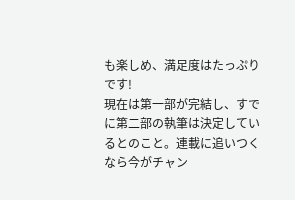も楽しめ、満足度はたっぷりです!
現在は第一部が完結し、すでに第二部の執筆は決定しているとのこと。連載に追いつくなら今がチャン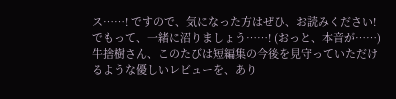ス……! ですので、気になった方はぜひ、お読みください!
でもって、一緒に沼りましょう……! (おっと、本音が……)
牛捨樹さん、このたびは短編集の今後を見守っていただけるような優しいレビューを、あり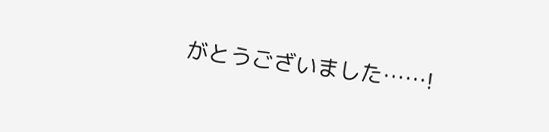がとうございました……!